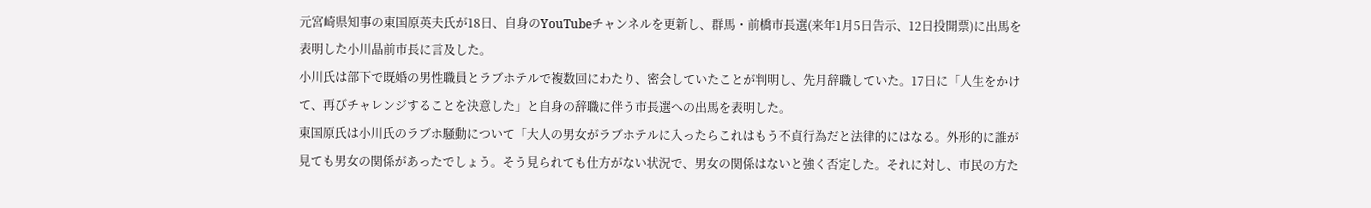元宮崎県知事の東国原英夫氏が18日、自身のYouTubeチャンネルを更新し、群馬・前橋市長選(来年1月5日告示、12日投開票)に出馬を表明した小川晶前市長に言及した。
小川氏は部下で既婚の男性職員とラブホテルで複数回にわたり、密会していたことが判明し、先月辞職していた。17日に「人生をかけて、再びチャレンジすることを決意した」と自身の辞職に伴う市長選への出馬を表明した。
東国原氏は小川氏のラブホ騒動について「大人の男女がラブホテルに入ったらこれはもう不貞行為だと法律的にはなる。外形的に誰が見ても男女の関係があったでしょう。そう見られても仕方がない状況で、男女の関係はないと強く否定した。それに対し、市民の方た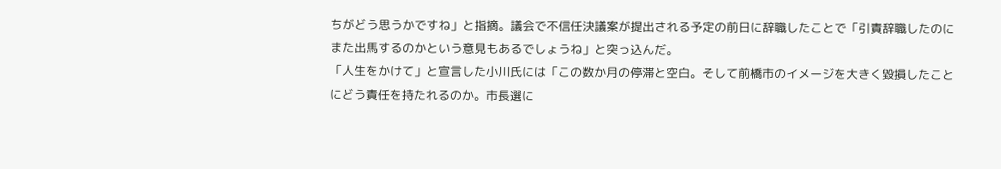ちがどう思うかですね」と指摘。議会で不信任決議案が提出される予定の前日に辞職したことで「引責辞職したのにまた出馬するのかという意見もあるでしょうね」と突っ込んだ。
「人生をかけて」と宣言した小川氏には「この数か月の停滞と空白。そして前橋市のイメージを大きく毀損したことにどう責任を持たれるのか。市長選に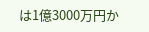は1億3000万円か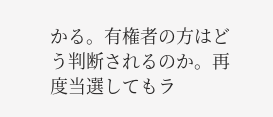かる。有権者の方はどう判断されるのか。再度当選してもラ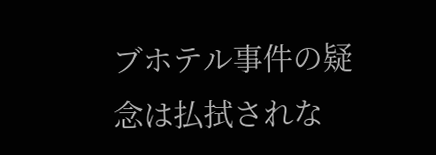ブホテル事件の疑念は払拭されな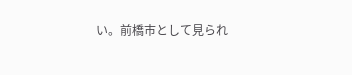い。前橋市として見られ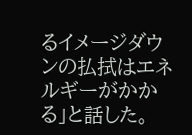るイメージダウンの払拭はエネルギーがかかる」と話した。